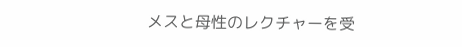メスと母性のレクチャーを受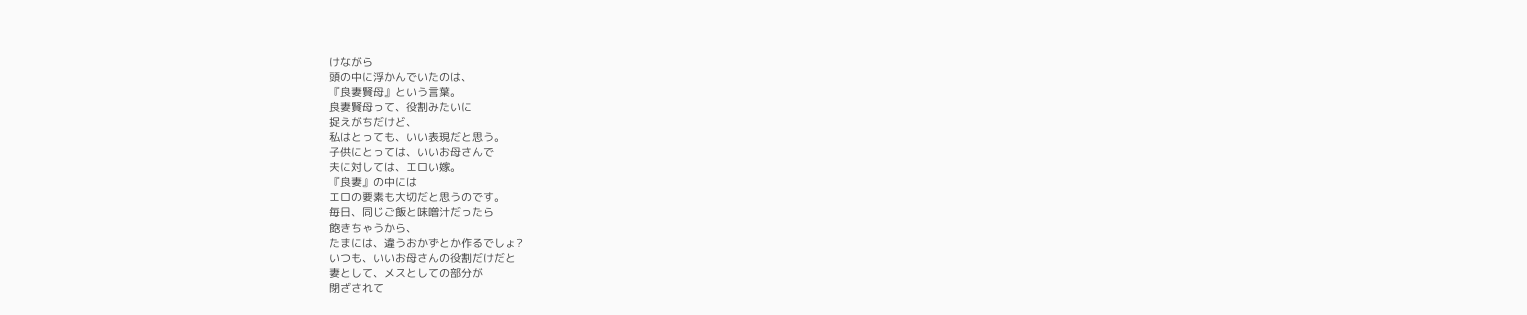けながら
頭の中に浮かんでいたのは、
『良妻賢母』という言葉。
良妻賢母って、役割みたいに
捉えがちだけど、
私はとっても、いい表現だと思う。
子供にとっては、いいお母さんで
夫に対しては、エロい嫁。
『良妻』の中には
エロの要素も大切だと思うのです。
毎日、同じご飯と味噌汁だったら
飽きちゃうから、
たまには、違うおかずとか作るでしょ?
いつも、いいお母さんの役割だけだと
妻として、メスとしての部分が
閉ざされて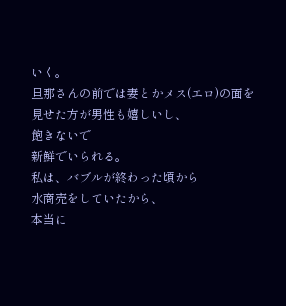いく。
旦那さんの前では妻とかメス(エロ)の面を
見せた方が男性も嬉しいし、
飽きないで
新鮮でいられる。
私は、バブルが終わった頃から
水商売をしていたから、
本当に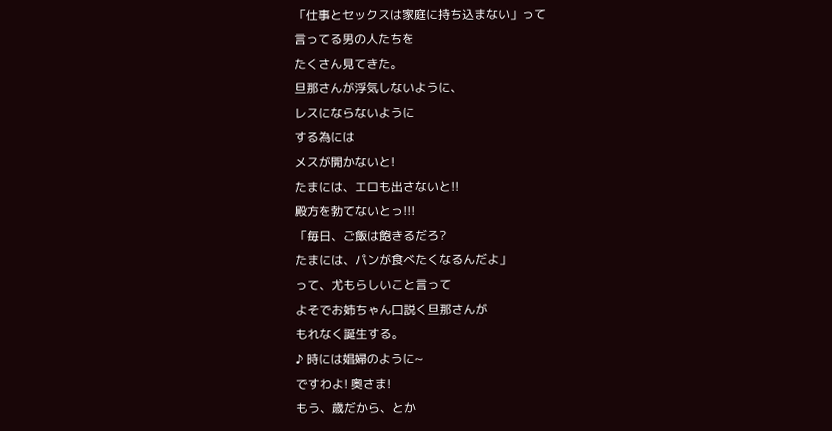「仕事とセックスは家庭に持ち込まない」って
言ってる男の人たちを
たくさん見てきた。
旦那さんが浮気しないように、
レスにならないように
する為には
メスが開かないと!
たまには、エロも出さないと!!
殿方を勃てないとっ!!!
「毎日、ご飯は飽きるだろ?
たまには、パンが食べたくなるんだよ」
って、尤もらしいこと言って
よそでお姉ちゃん口説く旦那さんが
もれなく誕生する。
♪ 時には娼婦のように~
ですわよ! 奥さま!
もう、歳だから、とか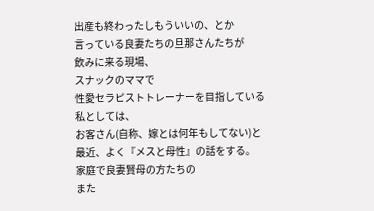出産も終わったしもういいの、とか
言っている良妻たちの旦那さんたちが
飲みに来る現場、
スナックのママで
性愛セラピストトレーナーを目指している
私としては、
お客さん(自称、嫁とは何年もしてない)と
最近、よく『メスと母性』の話をする。
家庭で良妻賢母の方たちの
また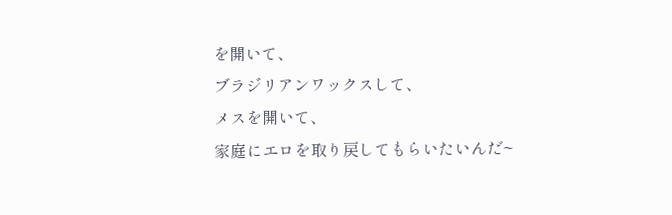を開いて、
ブラジリアンワックスして、
メスを開いて、
家庭にエロを取り戻してもらいたいんだ~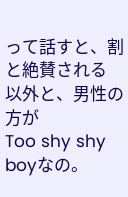って話すと、割と絶賛される
以外と、男性の方が
Too shy shy boyなの。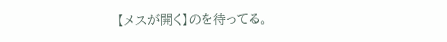【メスが開く】のを待ってる。